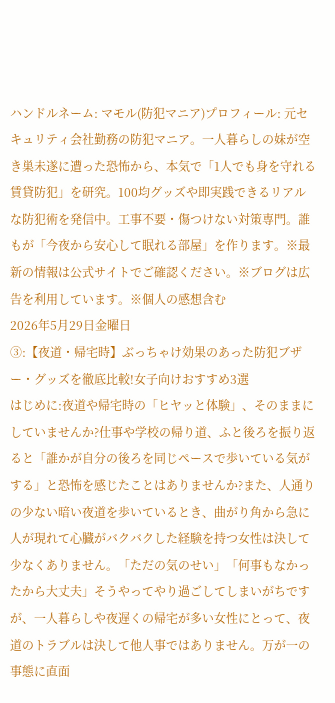ハンドルネーム: マモル(防犯マニア)プロフィール: 元セキュリティ会社勤務の防犯マニア。一人暮らしの妹が空き巣未遂に遭った恐怖から、本気で「1人でも身を守れる賃貸防犯」を研究。100均グッズや即実践できるリアルな防犯術を発信中。工事不要・傷つけない対策専門。誰もが「今夜から安心して眠れる部屋」を作ります。※最新の情報は公式サイトでご確認ください。※ブログは広告を利用しています。※個人の感想含む
2026年5月29日金曜日
③:【夜道・帰宅時】ぶっちゃけ効果のあった防犯ブザー・グッズを徹底比較!女子向けおすすめ3選
はじめに:夜道や帰宅時の「ヒヤッと体験」、そのままにしていませんか?仕事や学校の帰り道、ふと後ろを振り返ると「誰かが自分の後ろを同じペースで歩いている気がする」と恐怖を感じたことはありませんか?また、人通りの少ない暗い夜道を歩いているとき、曲がり角から急に人が現れて心臓がバクバクした経験を持つ女性は決して少なくありません。「ただの気のせい」「何事もなかったから大丈夫」そうやってやり過ごしてしまいがちですが、一人暮らしや夜遅くの帰宅が多い女性にとって、夜道のトラブルは決して他人事ではありません。万が一の事態に直面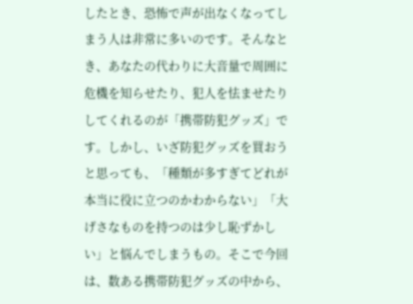したとき、恐怖で声が出なくなってしまう人は非常に多いのです。そんなとき、あなたの代わりに大音量で周囲に危機を知らせたり、犯人を怯ませたりしてくれるのが「携帯防犯グッズ」です。しかし、いざ防犯グッズを買おうと思っても、「種類が多すぎてどれが本当に役に立つのかわからない」「大げさなものを持つのは少し恥ずかしい」と悩んでしまうもの。そこで今回は、数ある携帯防犯グッズの中から、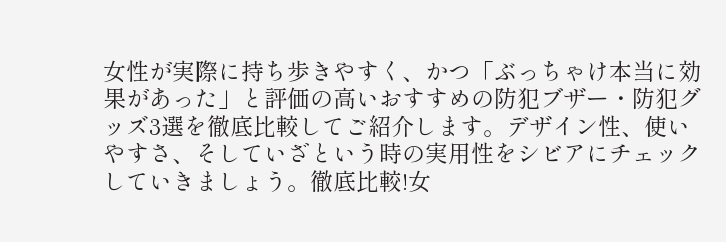女性が実際に持ち歩きやすく、かつ「ぶっちゃけ本当に効果があった」と評価の高いおすすめの防犯ブザー・防犯グッズ3選を徹底比較してご紹介します。デザイン性、使いやすさ、そしていざという時の実用性をシビアにチェックしていきましょう。徹底比較!女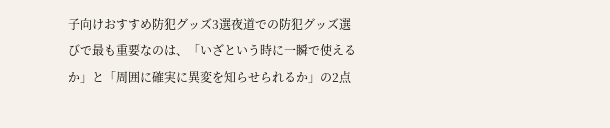子向けおすすめ防犯グッズ3選夜道での防犯グッズ選びで最も重要なのは、「いざという時に一瞬で使えるか」と「周囲に確実に異変を知らせられるか」の2点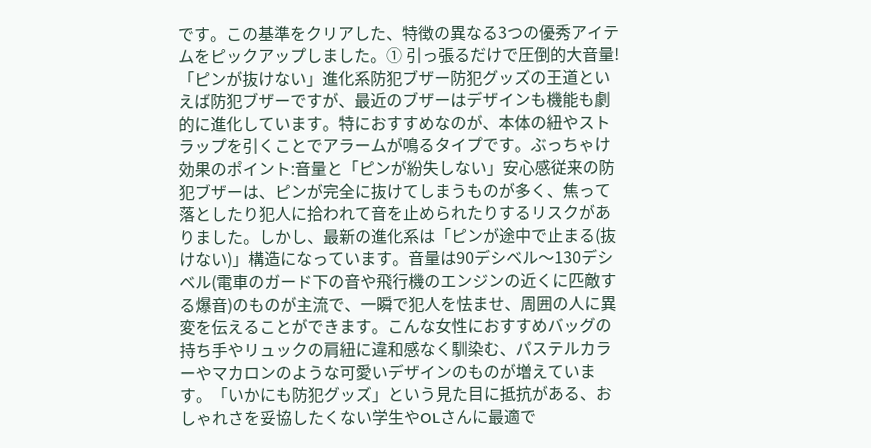です。この基準をクリアした、特徴の異なる3つの優秀アイテムをピックアップしました。① 引っ張るだけで圧倒的大音量!「ピンが抜けない」進化系防犯ブザー防犯グッズの王道といえば防犯ブザーですが、最近のブザーはデザインも機能も劇的に進化しています。特におすすめなのが、本体の紐やストラップを引くことでアラームが鳴るタイプです。ぶっちゃけ効果のポイント:音量と「ピンが紛失しない」安心感従来の防犯ブザーは、ピンが完全に抜けてしまうものが多く、焦って落としたり犯人に拾われて音を止められたりするリスクがありました。しかし、最新の進化系は「ピンが途中で止まる(抜けない)」構造になっています。音量は90デシベル〜130デシベル(電車のガード下の音や飛行機のエンジンの近くに匹敵する爆音)のものが主流で、一瞬で犯人を怯ませ、周囲の人に異変を伝えることができます。こんな女性におすすめバッグの持ち手やリュックの肩紐に違和感なく馴染む、パステルカラーやマカロンのような可愛いデザインのものが増えています。「いかにも防犯グッズ」という見た目に抵抗がある、おしゃれさを妥協したくない学生やOLさんに最適で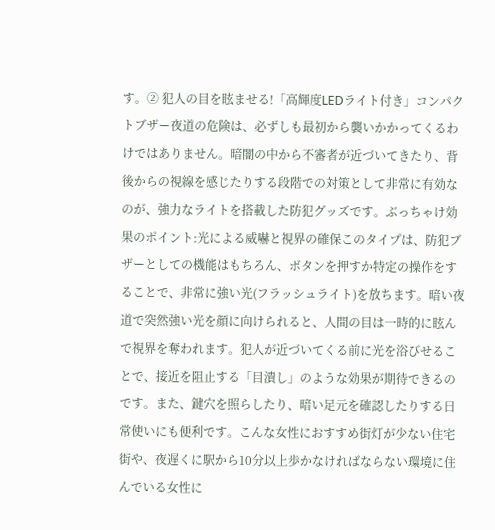す。② 犯人の目を眩ませる!「高輝度LEDライト付き」コンパクトブザー夜道の危険は、必ずしも最初から襲いかかってくるわけではありません。暗闇の中から不審者が近づいてきたり、背後からの視線を感じたりする段階での対策として非常に有効なのが、強力なライトを搭載した防犯グッズです。ぶっちゃけ効果のポイント:光による威嚇と視界の確保このタイプは、防犯ブザーとしての機能はもちろん、ボタンを押すか特定の操作をすることで、非常に強い光(フラッシュライト)を放ちます。暗い夜道で突然強い光を顔に向けられると、人間の目は一時的に眩んで視界を奪われます。犯人が近づいてくる前に光を浴びせることで、接近を阻止する「目潰し」のような効果が期待できるのです。また、鍵穴を照らしたり、暗い足元を確認したりする日常使いにも便利です。こんな女性におすすめ街灯が少ない住宅街や、夜遅くに駅から10分以上歩かなければならない環境に住んでいる女性に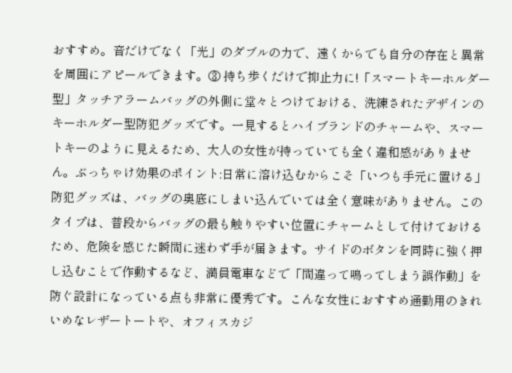おすすめ。音だけでなく「光」のダブルの力で、遠くからでも自分の存在と異常を周囲にアピールできます。③ 持ち歩くだけで抑止力に!「スマートキーホルダー型」タッチアラームバッグの外側に堂々とつけておける、洗練されたデザインのキーホルダー型防犯グッズです。一見するとハイブランドのチャームや、スマートキーのように見えるため、大人の女性が持っていても全く違和感がありません。ぶっちゃけ効果のポイント:日常に溶け込むからこそ「いつも手元に置ける」防犯グッズは、バッグの奥底にしまい込んでいては全く意味がありません。このタイプは、普段からバッグの最も触りやすい位置にチャームとして付けておけるため、危険を感じた瞬間に迷わず手が届きます。サイドのボタンを同時に強く押し込むことで作動するなど、満員電車などで「間違って鳴ってしまう誤作動」を防ぐ設計になっている点も非常に優秀です。こんな女性におすすめ通勤用のきれいめなレザートートや、オフィスカジ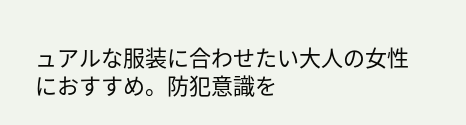ュアルな服装に合わせたい大人の女性におすすめ。防犯意識を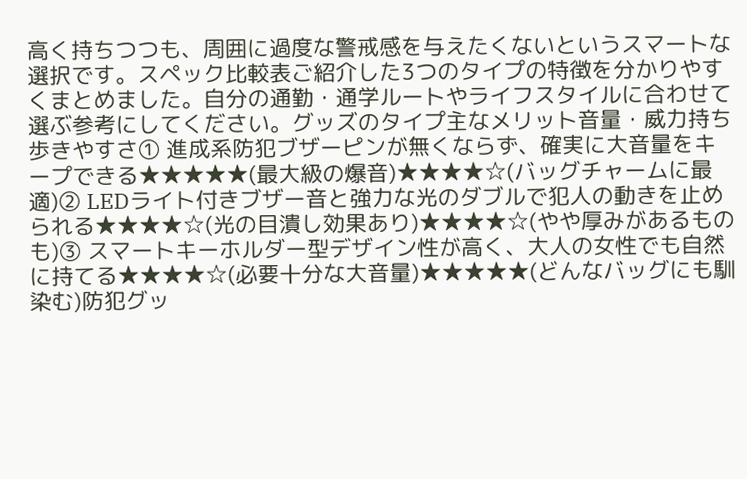高く持ちつつも、周囲に過度な警戒感を与えたくないというスマートな選択です。スペック比較表ご紹介した3つのタイプの特徴を分かりやすくまとめました。自分の通勤・通学ルートやライフスタイルに合わせて選ぶ参考にしてください。グッズのタイプ主なメリット音量・威力持ち歩きやすさ① 進成系防犯ブザーピンが無くならず、確実に大音量をキープできる★★★★★(最大級の爆音)★★★★☆(バッグチャームに最適)② LEDライト付きブザー音と強力な光のダブルで犯人の動きを止められる★★★★☆(光の目潰し効果あり)★★★★☆(やや厚みがあるものも)③ スマートキーホルダー型デザイン性が高く、大人の女性でも自然に持てる★★★★☆(必要十分な大音量)★★★★★(どんなバッグにも馴染む)防犯グッ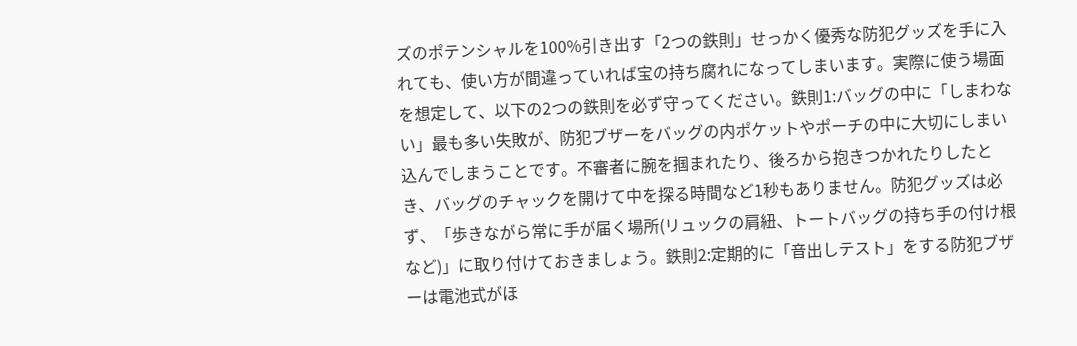ズのポテンシャルを100%引き出す「2つの鉄則」せっかく優秀な防犯グッズを手に入れても、使い方が間違っていれば宝の持ち腐れになってしまいます。実際に使う場面を想定して、以下の2つの鉄則を必ず守ってください。鉄則1:バッグの中に「しまわない」最も多い失敗が、防犯ブザーをバッグの内ポケットやポーチの中に大切にしまい込んでしまうことです。不審者に腕を掴まれたり、後ろから抱きつかれたりしたとき、バッグのチャックを開けて中を探る時間など1秒もありません。防犯グッズは必ず、「歩きながら常に手が届く場所(リュックの肩紐、トートバッグの持ち手の付け根など)」に取り付けておきましょう。鉄則2:定期的に「音出しテスト」をする防犯ブザーは電池式がほ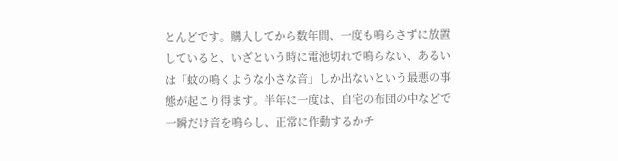とんどです。購入してから数年間、一度も鳴らさずに放置していると、いざという時に電池切れで鳴らない、あるいは「蚊の鳴くような小さな音」しか出ないという最悪の事態が起こり得ます。半年に一度は、自宅の布団の中などで一瞬だけ音を鳴らし、正常に作動するかチ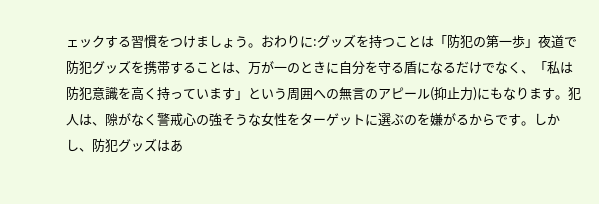ェックする習慣をつけましょう。おわりに:グッズを持つことは「防犯の第一歩」夜道で防犯グッズを携帯することは、万が一のときに自分を守る盾になるだけでなく、「私は防犯意識を高く持っています」という周囲への無言のアピール(抑止力)にもなります。犯人は、隙がなく警戒心の強そうな女性をターゲットに選ぶのを嫌がるからです。しかし、防犯グッズはあ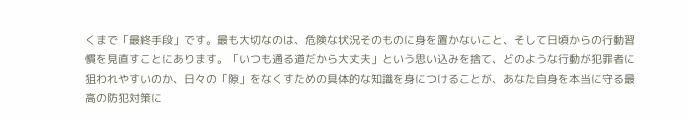くまで「最終手段」です。最も大切なのは、危険な状況そのものに身を置かないこと、そして日頃からの行動習慣を見直すことにあります。「いつも通る道だから大丈夫」という思い込みを捨て、どのような行動が犯罪者に狙われやすいのか、日々の「隙」をなくすための具体的な知識を身につけることが、あなた自身を本当に守る最高の防犯対策に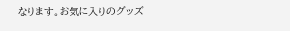なります。お気に入りのグッズ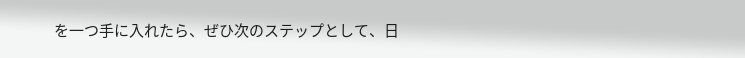を一つ手に入れたら、ぜひ次のステップとして、日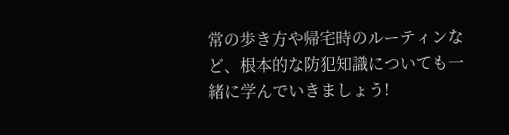常の歩き方や帰宅時のルーティンなど、根本的な防犯知識についても一緒に学んでいきましょう!